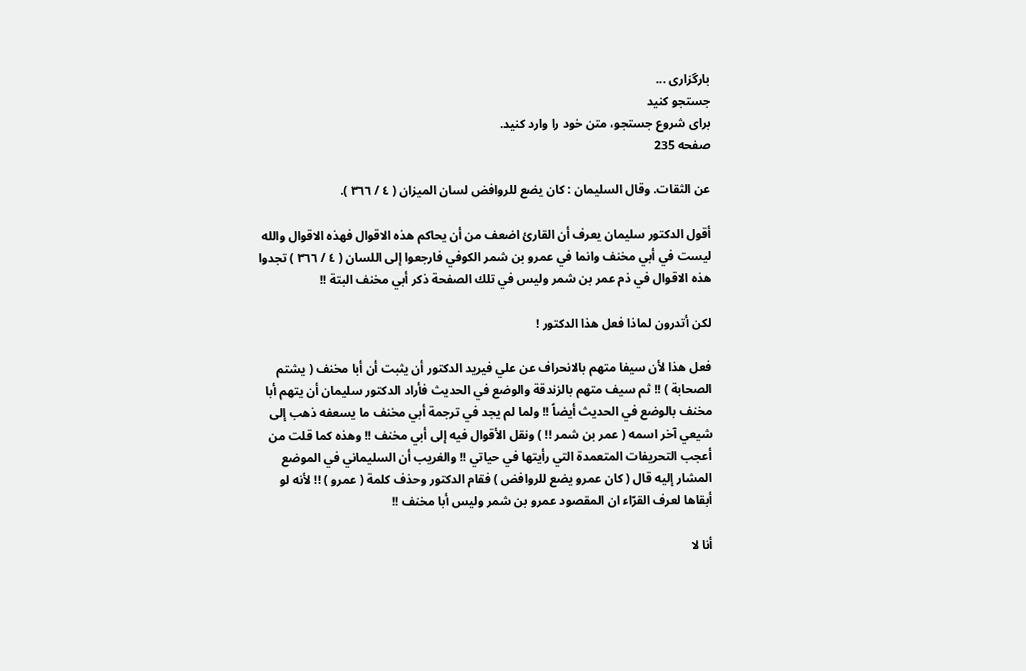بارگزاری ...
جستجو کنید
برای شروع جستجو، متن خود را وارد کنید.
صفحه 235

عن الثقات. وقال السليمان : كان يضع للروافض لسان الميزان ( ٤ / ٣٦٦ ).

أقول الدكتور سليمان يعرف أن القارئ اضعف من أن يحاكم هذه الاقوال فهذه الاقوال والله ليست في أبي مخنف وانما في عمرو بن شمر الكوفي فارجعوا إلى اللسان ( ٤ / ٣٦٦ ) تجدوا هذه الاقوال في ذم عمر بن شمر وليس في تلك الصفحة ذكر أبي مخنف البتة !!

لكن أتدرون لماذا فعل هذا الدكتور !

فعل هذا لأن سيفا متهم بالانحراف عن علي فيريد الدكتور أن يثبت أن أبا مخنف ( يشتم الصحابة ) !! ثم سيف متهم بالزندقة والوضع في الحديث فأراد الدكتور سليمان أن يتهم أبا مخنف بالوضع في الحديث أيضاً !! ولما لم يجد في ترجمة أبي مخنف ما يسعفه ذهب إلى شيعي آخر اسمه ( عمر بن شمر !! ) ونقل الأقوال فيه إلى أبي مخنف !! وهذه كما قلت من أعجب التحريفات المتعمدة التي رأيتها في حياتي !! والغريب أن السليماني في الموضع المشار إليه قال ( كان عمرو يضع للروافض ) فقام الدكتور وحذف كلمة ( عمرو ) !! لأنه لو أبقاها لعرف القرّاء ان المقصود عمرو بن شمر وليس أبا مخنف !!

أنا لا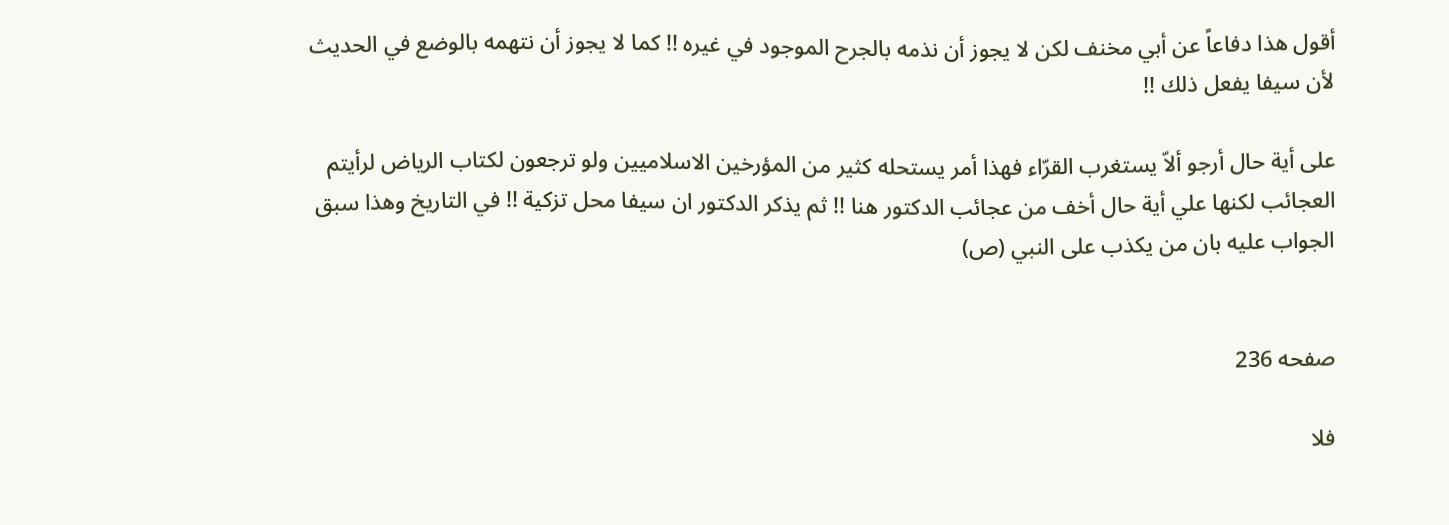أقول هذا دفاعاً عن أبي مخنف لكن لا يجوز أن نذمه بالجرح الموجود في غيره !! كما لا يجوز أن نتهمه بالوضع في الحديث لأن سيفا يفعل ذلك !!

على أية حال أرجو ألاّ يستغرب القرّاء فهذا أمر يستحله كثير من المؤرخين الاسلاميين ولو ترجعون لكتاب الرياض لرأيتم العجائب لكنها علي أية حال أخف من عجائب الدكتور هنا !! ثم يذكر الدكتور ان سيفا محل تزكية !! في التاريخ وهذا سبق الجواب عليه بان من يكذب على النبي (ص)


صفحه 236

فلا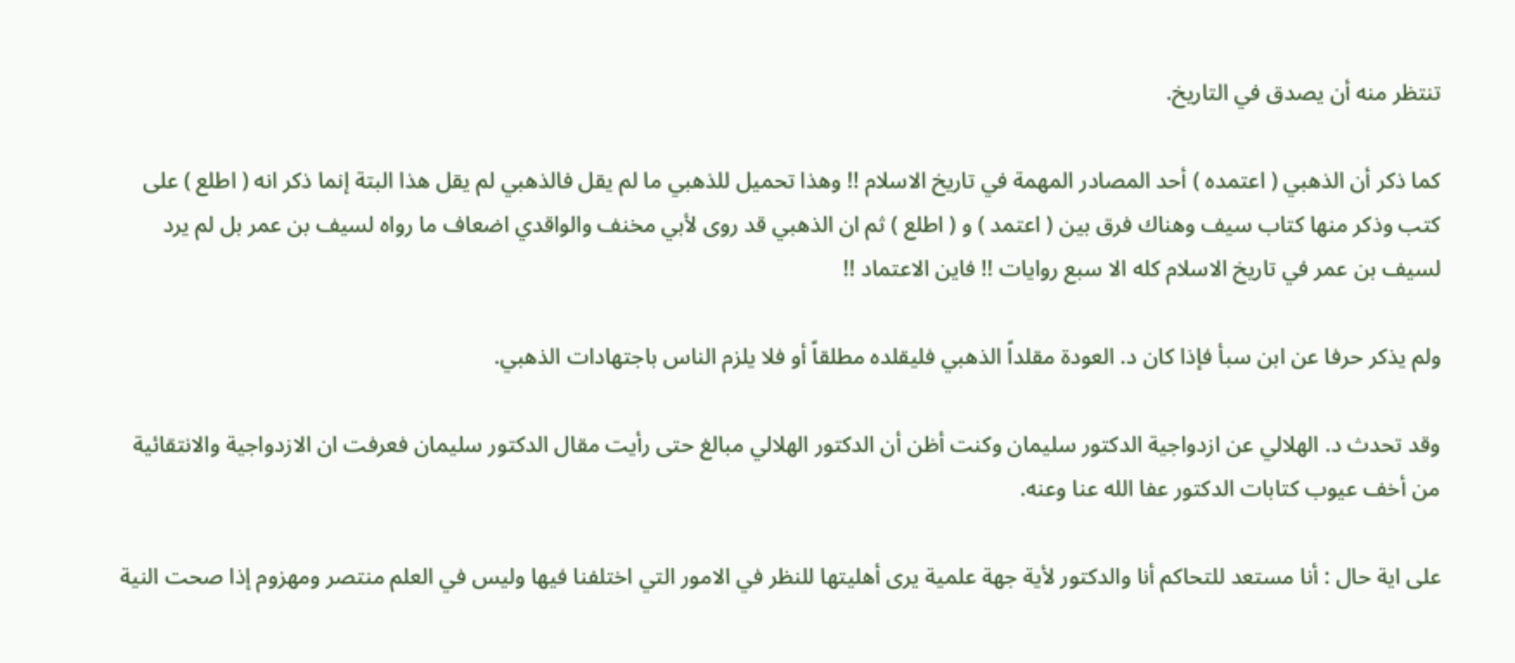تنتظر منه أن يصدق في التاريخ.

كما ذكر أن الذهبي ( اعتمده ) أحد المصادر المهمة في تاريخ الاسلام !! وهذا تحميل للذهبي ما لم يقل فالذهبي لم يقل هذا البتة إنما ذكر انه ( اطلع ) على كتب وذكر منها كتاب سيف وهناك فرق بين ( اعتمد ) و ( اطلع ) ثم ان الذهبي قد روى لأبي مخنف والواقدي اضعاف ما رواه لسيف بن عمر بل لم يرد لسيف بن عمر في تاريخ الاسلام كله الا سبع روايات !! فاين الاعتماد !!

ولم يذكر حرفا عن ابن سبأ فإذا كان د. العودة مقلداً الذهبي فليقلده مطلقاً أو فلا يلزم الناس باجتهادات الذهبي.

وقد تحدث د. الهلالي عن ازدواجية الدكتور سليمان وكنت أظن أن الدكتور الهلالي مبالغ حتى رأيت مقال الدكتور سليمان فعرفت ان الازدواجية والانتقائية من أخف عيوب كتابات الدكتور عفا الله عنا وعنه.

على اية حال : أنا مستعد للتحاكم أنا والدكتور لأية جهة علمية يرى أهليتها للنظر في الامور التي اختلفنا فيها وليس في العلم منتصر ومهزوم إذا صحت النية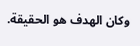وكان الهدف هو الحقيقة.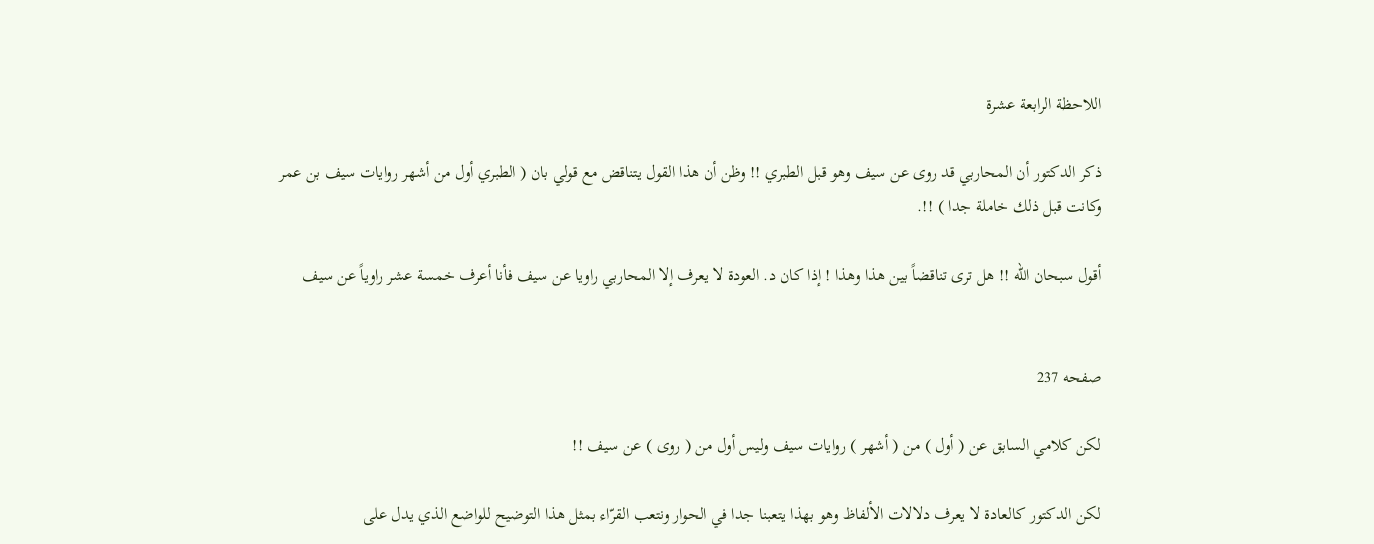اللاحظة الرابعة عشرة

ذكر الدكتور أن المحاربي قد روى عن سيف وهو قبل الطبري !! وظن أن هذا القول يتناقض مع قولي بان ( الطبري أول من أشهر روايات سيف بن عمر وكانت قبل ذلك خاملة جدا ) !!.

أقول سبحان الله !! هل ترى تناقضاً بين هذا وهذا ! إذا كان د. العودة لا يعرف إلا المحاربي راويا عن سيف فأنا أعرف خمسة عشر راوياً عن سيف


صفحه 237

لكن كلامي السابق عن ( أول ) من ( أشهر ) روايات سيف وليس أول من ( روى ) عن سيف !!

لكن الدكتور كالعادة لا يعرف دلالات الألفاظ وهو بهذا يتعبنا جدا في الحوار ونتعب القرّاء بمثل هذا التوضيح للواضع الذي يدل على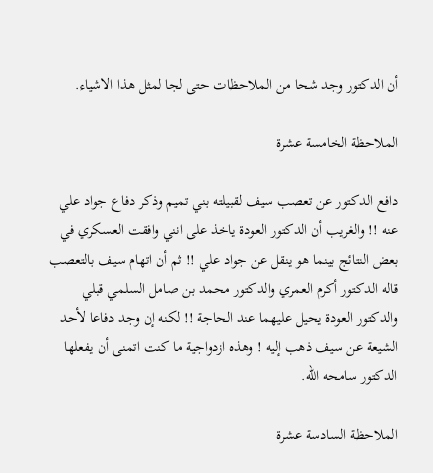أن الدكتور وجد شحا من الملاحظات حتى لجا لمثل هذا الاشياء.

الملاحظة الخامسة عشرة

دافع الدكتور عن تعصب سيف لقبيلته بني تميم وذكر دفاع جواد علي عنه !! والغريب أن الدكتور العودة ياخذ على انني وافقت العسكري في بعض النتائج بينما هو ينقل عن جواد علي !! ثم أن اتهام سيف بالتعصب قاله الدكتور أكرم العمري والدكتور محمد بن صامل السلمي قبلي والدكتور العودة يحيل عليهما عند الحاجة !! لكنه إن وجد دفاعا لأحد الشيعة عن سيف ذهب إليه ! وهذه ازدواجية ما كنت اتمنى أن يفعلها الدكتور سامحه الله.

الملاحظة السادسة عشرة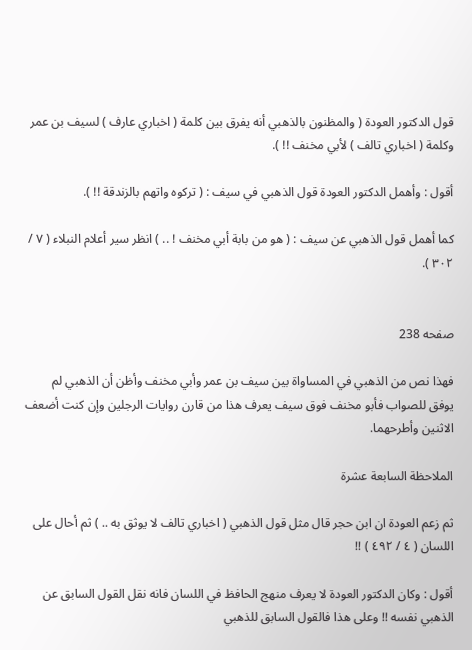قول الدكتور العودة ( والمظنون بالذهبي أنه يفرق بين كلمة ( اخباري عارف ) لسيف بن عمر وكلمة ( اخباري تالف ) لأبي مخنف !! ).

أقول : وأهمل الدكتور العودة قول الذهبي في سيف : ( تركوه واتهم بالزندقة !! ).

كما أهمل قول الذهبي عن سيف : ( هو من بابة أبي مخنف ! .. ) انظر سير أعلام النبلاء ( ٧ / ٣٠٢ ).


صفحه 238

فهذا نص من الذهبي في المساواة بين سيف بن عمر وأبي مخنف وأظن أن الذهبي لم يوفق للصواب فأبو مخنف فوق سيف يعرف هذا من قارن روايات الرجلين وإن كنت أضعف الاثنين وأطرحهما.

الملاحظة السابعة عشرة

ثم زعم العودة ان ابن حجر قال مثل قول الذهبي ( اخباري تالف لا يوثق به .. ) ثم أحال على اللسان ( ٤ / ٤٩٢ ) !!

أقول : وكان الدكتور العودة لا يعرف منهج الحافظ في اللسان فانه نقل القول السابق عن الذهبي نفسه !! وعلى هذا فالقول السابق للذهبي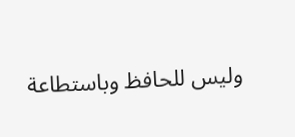وليس للحافظ وباستطاعة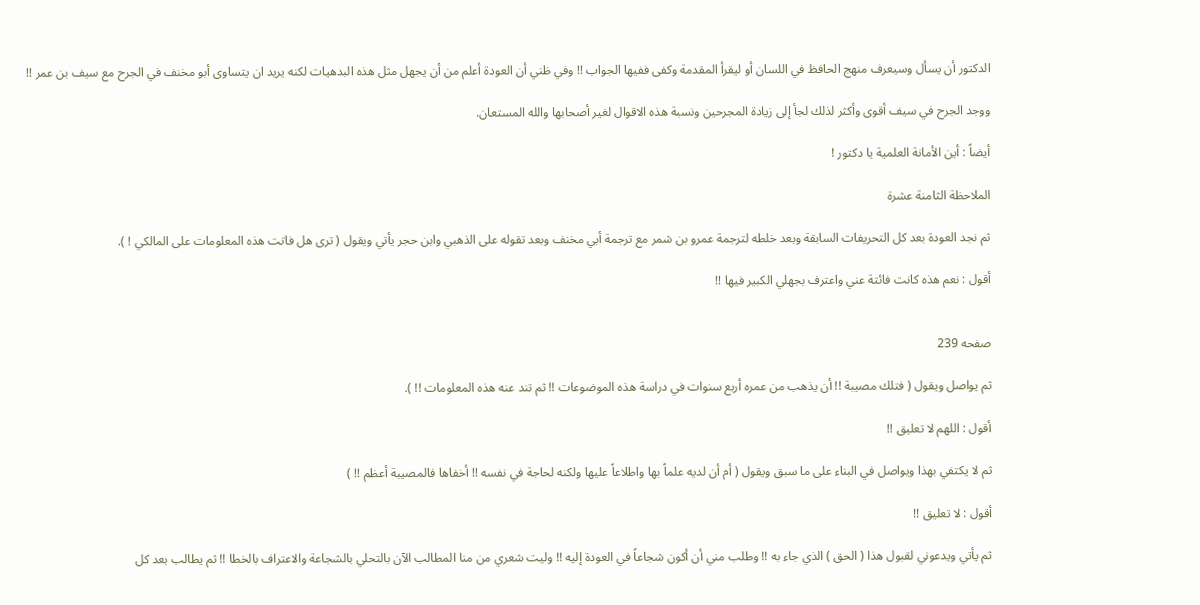الدكتور أن يسأل وسيعرف منهج الحافظ في اللسان أو ليقرأ المقدمة وكفى ففيها الجواب !! وفي ظني أن العودة أعلم من أن يجهل مثل هذه البدهيات لكنه يريد ان يتساوى أبو مخنف في الجرح مع سيف بن عمر !!

ووجد الجرح في سيف أقوى وأكثر لذلك لجأ إلى زيادة المجرحين ونسبة هذه الاقوال لغير أصحابها والله المستعان.

أيضاً : أين الأمانة العلمية يا دكتور !

الملاحظة الثامنة عشرة

ثم نجد العودة بعد كل التحريفات السابقة وبعد خلطه لترجمة عمرو بن شمر مع ترجمة أبي مخنف وبعد تقوله على الذهبي وابن حجر يأتي ويقول ( ترى هل فاتت هذه المعلومات على المالكي ! ).

أقول : نعم هذه كانت فائتة عني واعترف بجهلي الكبير فيها !!


صفحه 239

ثم يواصل ويقول ( فتلك مصيبة !! أن يذهب من عمره أربع سنوات في دراسة هذه الموضوعات !! ثم تند عنه هذه المعلومات !! ).

أقول : اللهم لا تعليق !!

ثم لا يكتفي بهذا ويواصل في البناء على ما سبق ويقول ( أم أن لديه علماً بها واطلاعاً عليها ولكنه لحاجة في نفسه !! أخفاها فالمصيبة أعظم !! )

أقول : لا تعليق !!

ثم يأتي ويدعوني لقبول هذا ( الحق ) الذي جاء به !! وطلب مني أن أكون شجاعاً في العودة إليه !! وليت شعري من منا المطالب الآن بالتحلي بالشجاعة والاعتراف بالخطا !! ثم يطالب بعد كل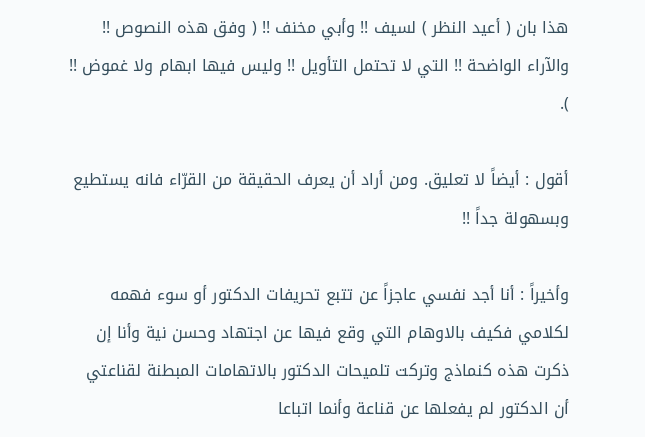هذا بان ( أعيد النظر ) لسيف !! وأبي مخنف !! ( وفق هذه النصوص !! والآراء الواضحة !! التي لا تحتمل التأويل !! وليس فيها ابهام ولا غموض !! ).

أقول : أيضاً لا تعليق. ومن أراد أن يعرف الحقيقة من القرّاء فانه يستطيع وبسهولة جداً !!

وأخيراً : أنا أجد نفسي عاجزاً عن تتبع تحريفات الدكتور أو سوء فهمه لكلامي فكيف بالاوهام التي وقع فيها عن اجتهاد وحسن نية وأنا إن ذكرت هذه كنماذج وتركت تلميحات الدكتور بالاتهامات المبطنة لقناعتي أن الدكتور لم يفعلها عن قناعة وأنما اتباعا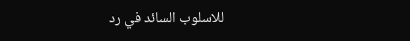للاسلوب السائد في رد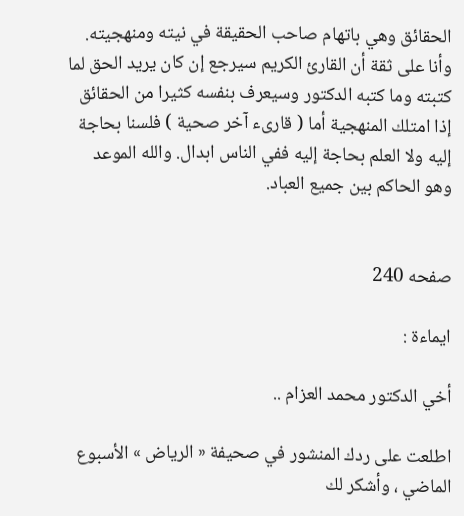الحقائق وهي باتهام صاحب الحقيقة في نيته ومنهجيته. وأنا على ثقة أن القارئ الكريم سيرجع إن كان يريد الحق لما كتبته وما كتبه الدكتور وسيعرف بنفسه كثيرا من الحقائق إذا امتلك المنهجية أما ( قارىء آخر صحية ) فلسنا بحاجة إليه ولا العلم بحاجة إليه ففي الناس ابدال. والله الموعد وهو الحاكم بين جميع العباد.


صفحه 240

ايماءة :

أخي الدكتور محمد العزام ..

اطلعت على ردك المنشور في صحيفة « الرياض » الأسبوع الماضي ، وأشكر لك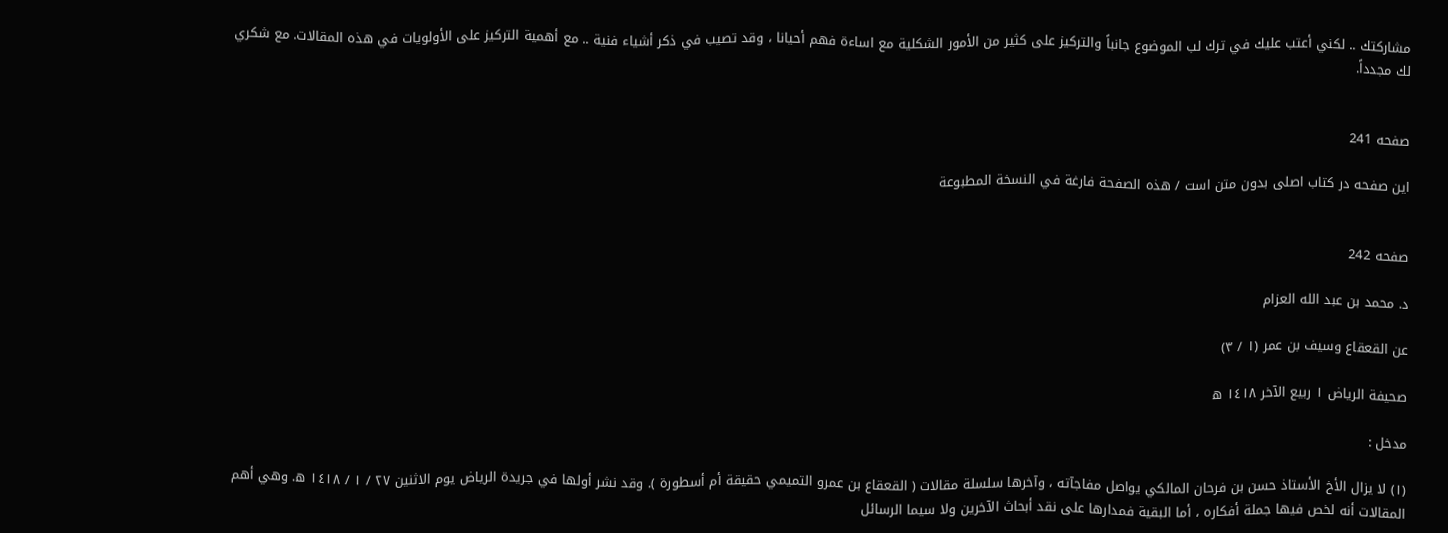مشاركتك .. لكني أعتب عليك في ترك لب الموضوع جانباً والتركيز على كثير من الأمور الشكلية مع اساءة فهم أحيانا ، وقد تصيب في ذكر أشياء فنية .. مع أهمية التركيز على الأولويات في هذه المقالات. مع شكري لك مجدداً.


صفحه 241

این صفحه در کتاب اصلی بدون متن است / هذه الصفحة فارغة في النسخة المطبوعة


صفحه 242

د. محمد بن عبد الله العزام

عن القعقاع وسيف بن عمر (١ / ٣)

صحيفة الرياض ١ ربيع الآخر ١٤١٨ ه‌

مدخل :

(١) لا يزال الأخ الأستاذ حسن بن فرحان المالكي يواصل مفاجآته ، وآخرها سلسلة مقالات ( القعقاع بن عمرو التميمي حقيقة أم أسطورة ). وقد نشر أولها في جريدة الرياض يوم الاثنين ٢٧ / ١ / ١٤١٨ ه‌. وهي أهم المقالات أنه لخص فيها جملة أفكاره ، أما البقية فمدارها على نقد أبحاث الآخرين ولا سيما الرسائل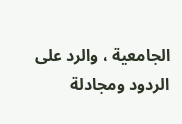الجامعية ، والرد على الردود ومجادلة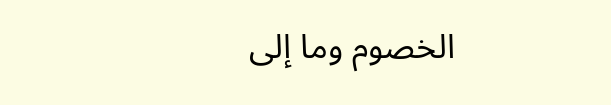الخصوم وما إلى